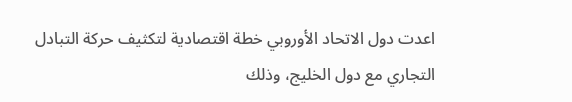اعدت دول الاتحاد الأوروبي خطة اقتصادية لتكثيف حركة التبادل التجاري مع دول الخليج، وذلك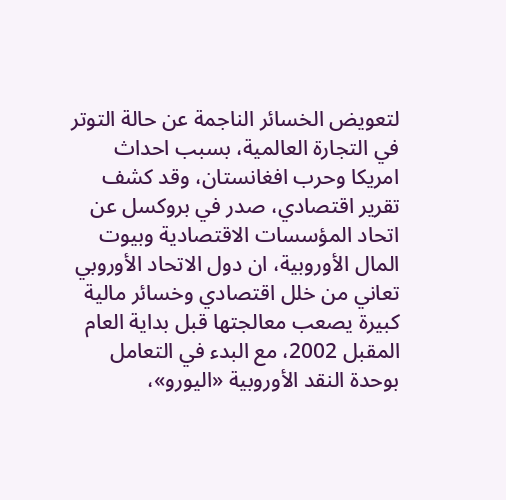لتعويض الخسائر الناجمة عن حالة التوتر في التجارة العالمية، بسبب احداث امريكا وحرب افغانستان، وقد كشف تقرير اقتصادي، صدر في بروكسل عن اتحاد المؤسسات الاقتصادية وبيوت المال الأوروبية، ان دول الاتحاد الأوروبي تعاني من خلل اقتصادي وخسائر مالية كبيرة يصعب معالجتها قبل بداية العام المقبل 2002، مع البدء في التعامل بوحدة النقد الأوروبية «اليورو»،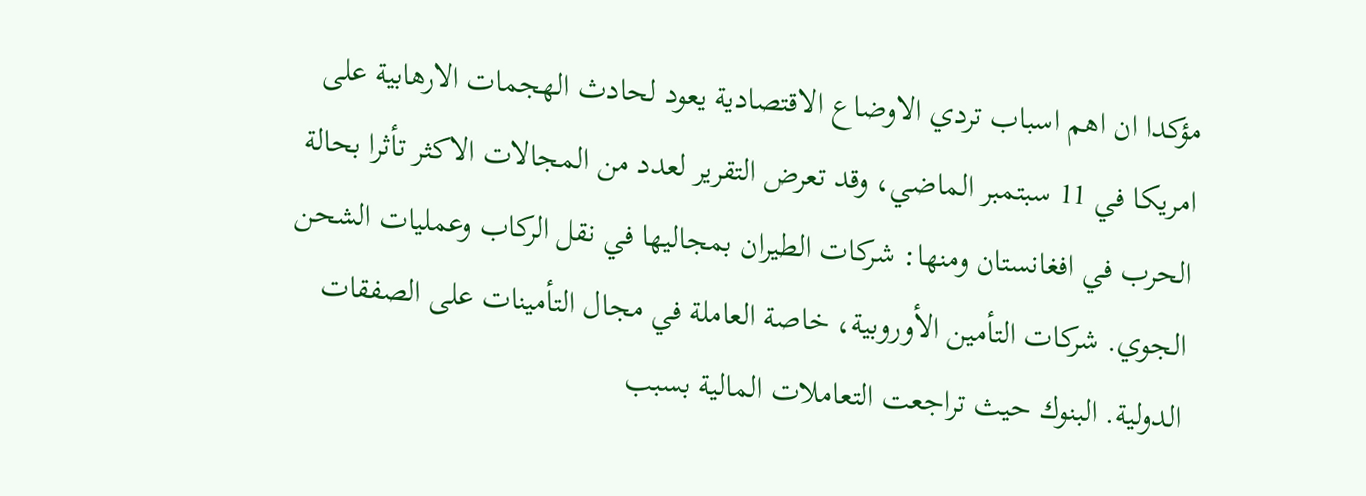مؤكدا ان اهم اسباب تردي الاوضاع الاقتصادية يعود لحادث الهجمات الارهابية على امريكا في 11 سبتمبر الماضي، وقد تعرض التقرير لعدد من المجالات الاكثر تأثرا بحالة الحرب في افغانستان ومنها: شركات الطيران بمجاليها في نقل الركاب وعمليات الشحن الجوي. شركات التأمين الأوروبية، خاصة العاملة في مجال التأمينات على الصفقات الدولية. البنوك حيث تراجعت التعاملات المالية بسبب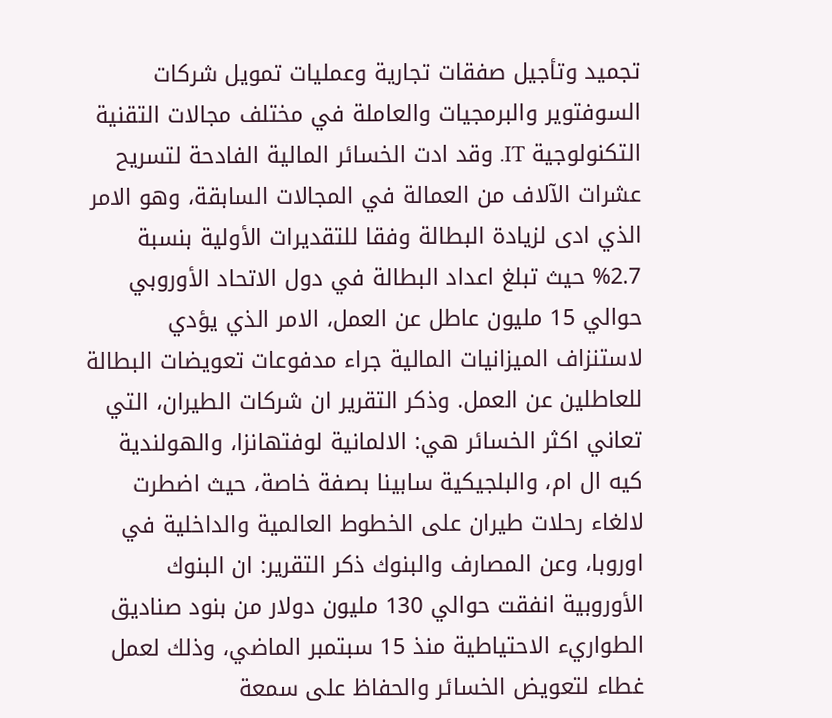تجميد وتأجيل صفقات تجارية وعمليات تمويل شركات السوفتوير والبرمجيات والعاملة في مختلف مجالات التقنية التكنولوجية IT. وقد ادت الخسائر المالية الفادحة لتسريح عشرات الآلاف من العمالة في المجالات السابقة، وهو الامر الذي ادى لزيادة البطالة وفقا للتقديرات الأولية بنسبة 2.7% حيث تبلغ اعداد البطالة في دول الاتحاد الأوروبي حوالي 15 مليون عاطل عن العمل، الامر الذي يؤدي لاستنزاف الميزانيات المالية جراء مدفوعات تعويضات البطالة للعاطلين عن العمل. وذكر التقرير ان شركات الطيران، التي تعاني اكثر الخسائر هي: الالمانية لوفتهانزا، والهولندية كيه ال ام، والبلجيكية سابينا بصفة خاصة، حيث اضطرت لالغاء رحلات طيران على الخطوط العالمية والداخلية في اوروبا، وعن المصارف والبنوك ذكر التقرير: ان البنوك الأوروبية انفقت حوالي 130 مليون دولار من بنود صناديق الطواريء الاحتياطية منذ 15 سبتمبر الماضي، وذلك لعمل غطاء لتعويض الخسائر والحفاظ على سمعة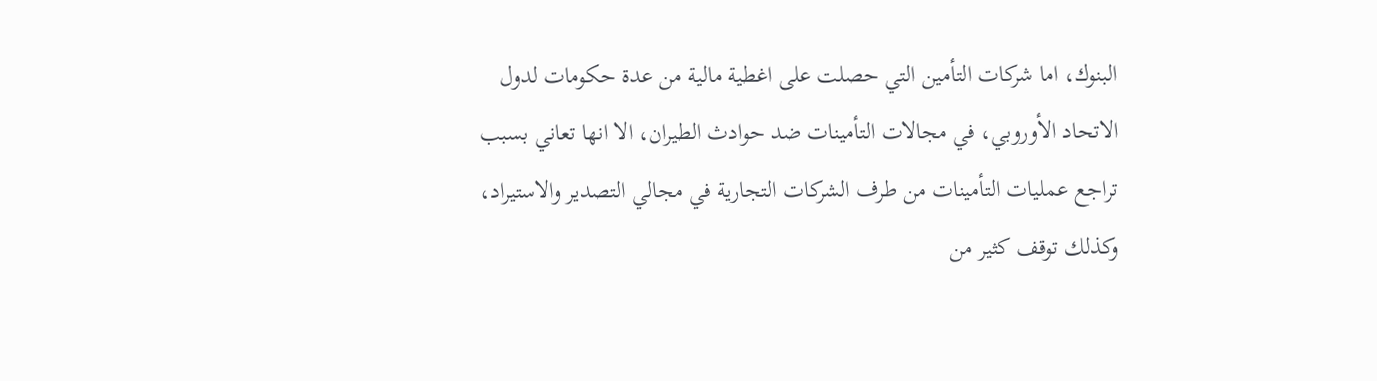البنوك، اما شركات التأمين التي حصلت على اغطية مالية من عدة حكومات لدول الاتحاد الأوروبي، في مجالات التأمينات ضد حوادث الطيران، الا انها تعاني بسبب تراجع عمليات التأمينات من طرف الشركات التجارية في مجالي التصدير والاستيراد، وكذلك توقف كثير من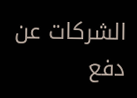الشركات عن دفع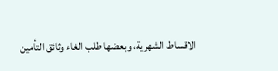الاقساط الشهرية، وبعضها طلب الغاء وثائق التأمين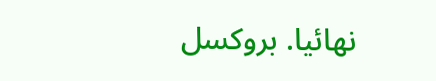نهائيا. بروكسل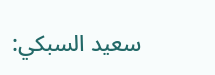سعيد السبكي: